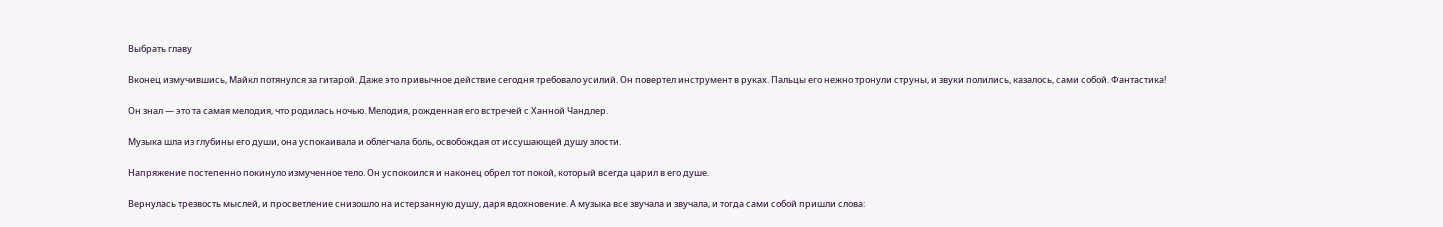Выбрать главу

Вконец измучившись, Майкл потянулся за гитарой. Даже это привычное действие сегодня требовало усилий. Он повертел инструмент в руках. Пальцы его нежно тронули струны, и звуки полились, казалось, сами собой. Фантастика!

Он знал — это та самая мелодия, что родилась ночью. Мелодия, рожденная его встречей с Ханной Чандлер.

Музыка шла из глубины его души, она успокаивала и облегчала боль, освобождая от иссушающей душу злости.

Напряжение постепенно покинуло измученное тело. Он успокоился и наконец обрел тот покой, который всегда царил в его душе.

Вернулась трезвость мыслей, и просветление снизошло на истерзанную душу, даря вдохновение. А музыка все звучала и звучала, и тогда сами собой пришли слова: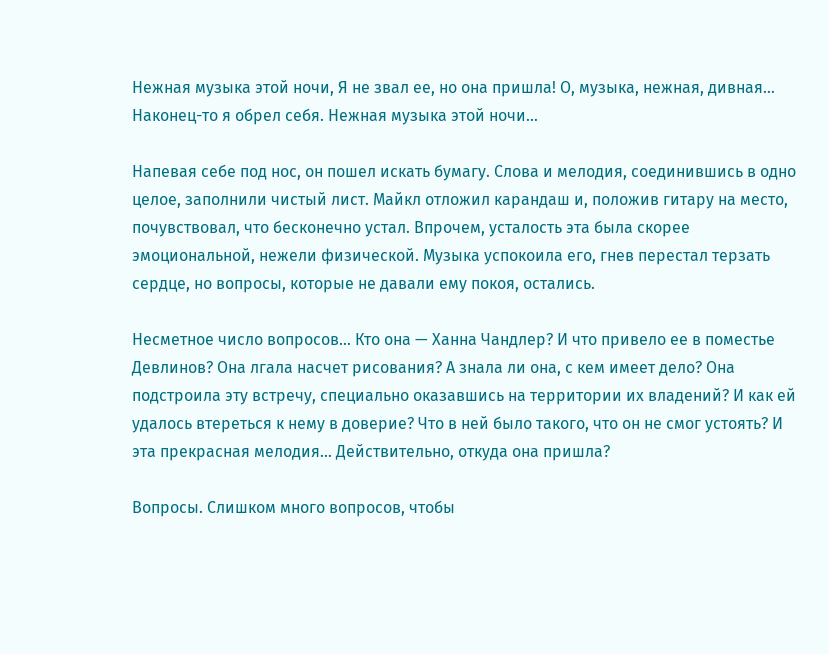Нежная музыка этой ночи, Я не звал ее, но она пришла! О, музыка, нежная, дивная… Наконец-то я обрел себя. Нежная музыка этой ночи…

Напевая себе под нос, он пошел искать бумагу. Слова и мелодия, соединившись в одно целое, заполнили чистый лист. Майкл отложил карандаш и, положив гитару на место, почувствовал, что бесконечно устал. Впрочем, усталость эта была скорее эмоциональной, нежели физической. Музыка успокоила его, гнев перестал терзать сердце, но вопросы, которые не давали ему покоя, остались.

Несметное число вопросов… Кто она — Ханна Чандлер? И что привело ее в поместье Девлинов? Она лгала насчет рисования? А знала ли она, с кем имеет дело? Она подстроила эту встречу, специально оказавшись на территории их владений? И как ей удалось втереться к нему в доверие? Что в ней было такого, что он не смог устоять? И эта прекрасная мелодия… Действительно, откуда она пришла?

Вопросы. Слишком много вопросов, чтобы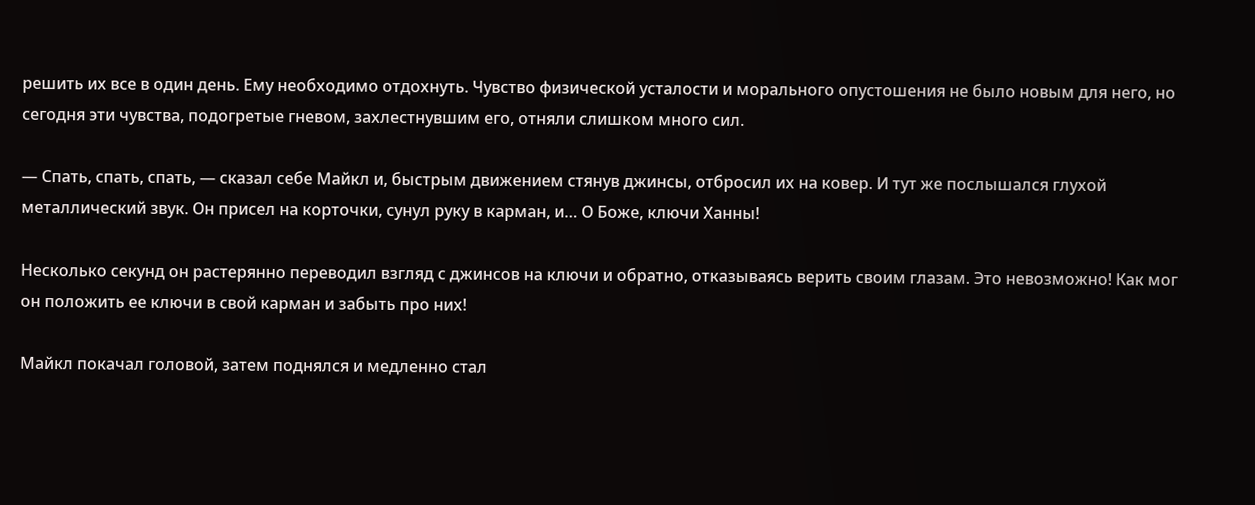решить их все в один день. Ему необходимо отдохнуть. Чувство физической усталости и морального опустошения не было новым для него, но сегодня эти чувства, подогретые гневом, захлестнувшим его, отняли слишком много сил.

— Спать, спать, спать, — сказал себе Майкл и, быстрым движением стянув джинсы, отбросил их на ковер. И тут же послышался глухой металлический звук. Он присел на корточки, сунул руку в карман, и… О Боже, ключи Ханны!

Несколько секунд он растерянно переводил взгляд с джинсов на ключи и обратно, отказываясь верить своим глазам. Это невозможно! Как мог он положить ее ключи в свой карман и забыть про них!

Майкл покачал головой, затем поднялся и медленно стал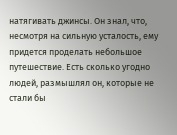натягивать джинсы. Он знал, что, несмотря на сильную усталость, ему придется проделать небольшое путешествие. Есть сколько угодно людей, размышлял он, которые не стали бы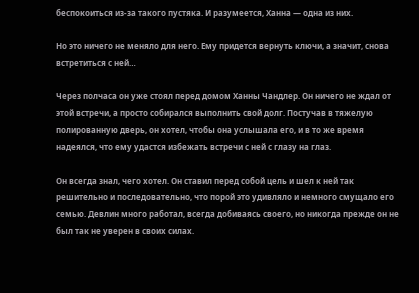беспокоиться из-за такого пустяка. И разумеется, Ханна — одна из них.

Но это ничего не меняло для него. Ему придется вернуть ключи, а значит, снова встретиться с ней…

Через полчаса он уже стоял перед домом Ханны Чандлер. Он ничего не ждал от этой встречи, а просто собирался выполнить свой долг. Постучав в тяжелую полированную дверь, он хотел, чтобы она услышала его, и в то же время надеялся, что ему удастся избежать встречи с ней с глазу на глаз.

Он всегда знал, чего хотел. Он ставил перед собой цель и шел к ней так решительно и последовательно, что порой это удивляло и немного смущало его семью. Девлин много работал, всегда добиваясь своего, но никогда прежде он не был так не уверен в своих силах.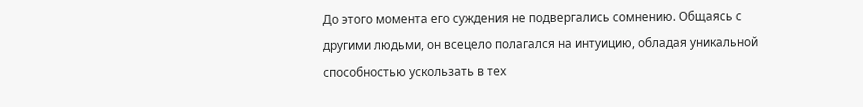До этого момента его суждения не подвергались сомнению. Общаясь с другими людьми, он всецело полагался на интуицию, обладая уникальной способностью ускользать в тех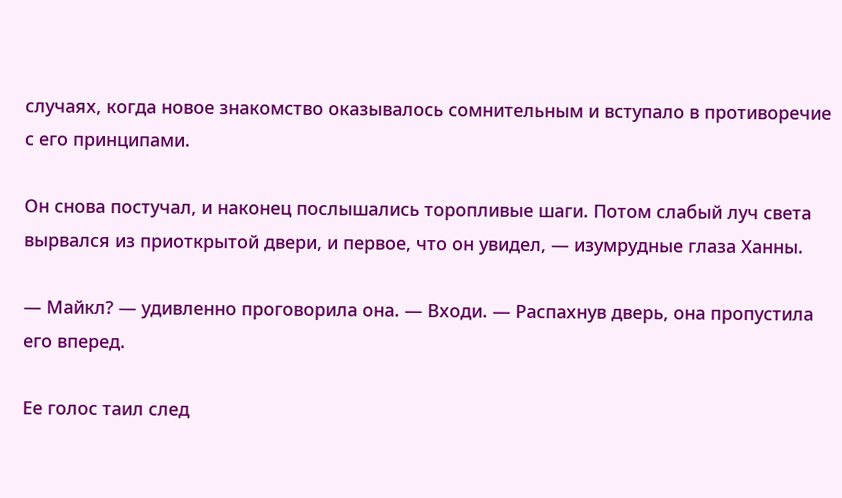случаях, когда новое знакомство оказывалось сомнительным и вступало в противоречие с его принципами.

Он снова постучал, и наконец послышались торопливые шаги. Потом слабый луч света вырвался из приоткрытой двери, и первое, что он увидел, — изумрудные глаза Ханны.

— Майкл? — удивленно проговорила она. — Входи. — Распахнув дверь, она пропустила его вперед.

Ее голос таил след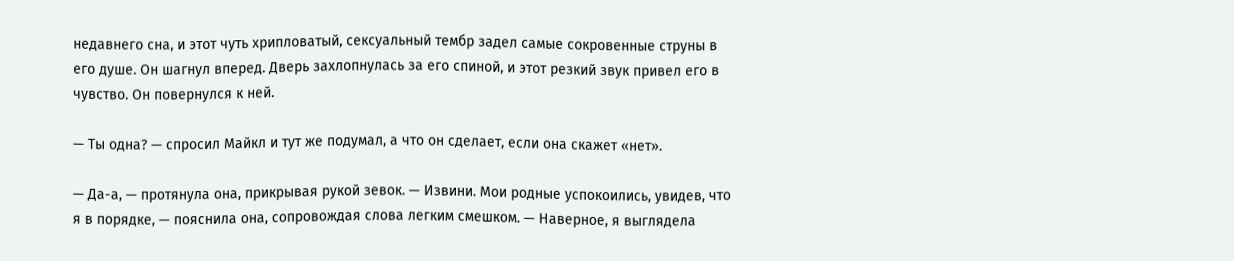недавнего сна, и этот чуть хрипловатый, сексуальный тембр задел самые сокровенные струны в его душе. Он шагнул вперед. Дверь захлопнулась за его спиной, и этот резкий звук привел его в чувство. Он повернулся к ней.

— Ты одна? — спросил Майкл и тут же подумал, а что он сделает, если она скажет «нет».

— Да-а, — протянула она, прикрывая рукой зевок. — Извини. Мои родные успокоились, увидев, что я в порядке, — пояснила она, сопровождая слова легким смешком. — Наверное, я выглядела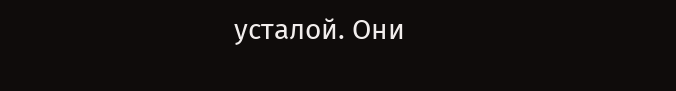усталой. Они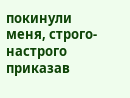покинули меня, строго-настрого приказав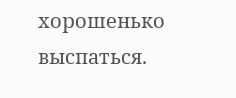хорошенько выспаться.